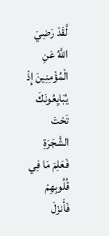لَّقَدْ رَضِيَ اللَّهُ عَنِ الْمُؤْمِنِينَ إِذْ يُبَايِعُونَكَ تَحْتَ الشَّجَرَةِ فَعَلِمَ مَا فِي قُلُوبِهِمْ فَأَنزَلَ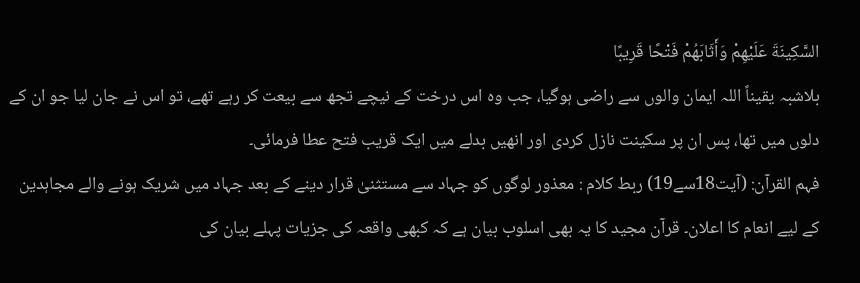السَّكِينَةَ عَلَيْهِمْ وَأَثَابَهُمْ فَتْحًا قَرِيبًا
بلاشبہ یقیناً اللہ ایمان والوں سے راضی ہوگیا، جب وہ اس درخت کے نیچے تجھ سے بیعت کر رہے تھے، تو اس نے جان لیا جو ان کے دلوں میں تھا، پس ان پر سکینت نازل کردی اور انھیں بدلے میں ایک قریب فتح عطا فرمائی۔
فہم القرآن: (آیت18سے19) ربط کلام : معذور لوگوں کو جہاد سے مستثنیٰ قرار دینے کے بعد جہاد میں شریک ہونے والے مجاہدین کے لیے انعام کا اعلان۔ قرآن مجید کا یہ بھی اسلوب بیان ہے کہ کبھی واقعہ کی جزیات پہلے بیان کی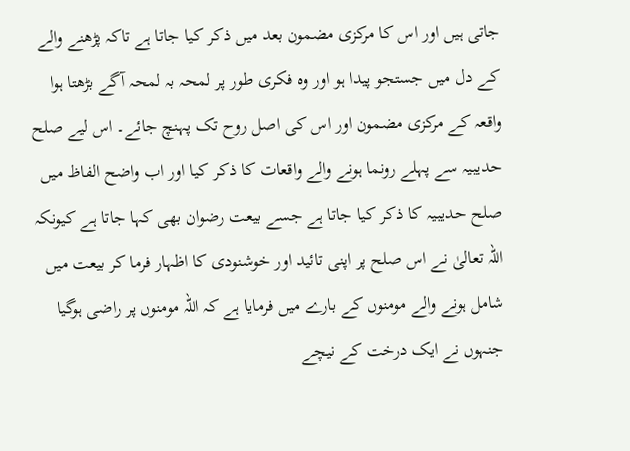جاتی ہیں اور اس کا مرکزی مضمون بعد میں ذکر کیا جاتا ہے تاکہ پڑھنے والے کے دل میں جستجو پیدا ہو اور وہ فکری طور پر لمحہ بہ لمحہ آگے بڑھتا ہوا واقعہ کے مرکزی مضمون اور اس کی اصل روح تک پہنچ جائے۔ اس لیے صلح حدیبیہ سے پہلے رونما ہونے والے واقعات کا ذکر کیا اور اب واضح الفاظ میں صلح حدیبیہ کا ذکر کیا جاتا ہے جسے بیعت رضوان بھی کہا جاتا ہے کیونکہ اللہ تعالیٰ نے اس صلح پر اپنی تائید اور خوشنودی کا اظہار فرما کر بیعت میں شامل ہونے والے مومنوں کے بارے میں فرمایا ہے کہ اللہ مومنوں پر راضی ہوگیا جنہوں نے ایک درخت کے نیچے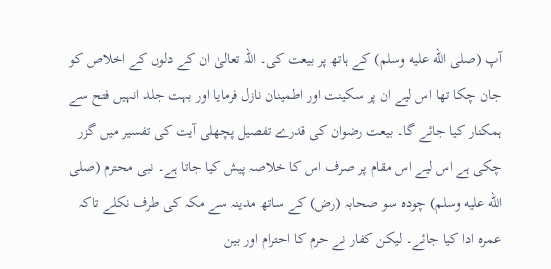آپ (صلى الله عليه وسلم) کے ہاتھ پر بیعت کی۔ اللہ تعالیٰ ان کے دلوں کے اخلاص کو جان چکا تھا اس لیے ان پر سکینت اور اطمینان نازل فرمایا اور بہت جلد انہیں فتح سے ہمکنار کیا جائے گا۔ بیعت رضوان کی قدرے تفصیل پچھلی آیت کی تفسیر میں گزر چکی ہے اس لیے اس مقام پر صرف اس کا خلاصہ پیش کیا جاتا ہے۔ نبی محترم (صلى الله عليه وسلم) چودہ سو صحابہ (رض) کے ساتھ مدینہ سے مکہ کی طرف نکلے تاکہ عمرہ ادا کیا جائے۔ لیکن کفار نے حرم کا احترام اور بین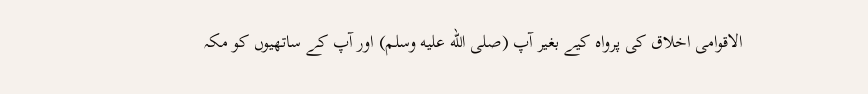الاقوامی اخلاق کی پرواہ کیے بغیر آپ (صلى الله عليه وسلم) اور آپ کے ساتھیوں کو مکہ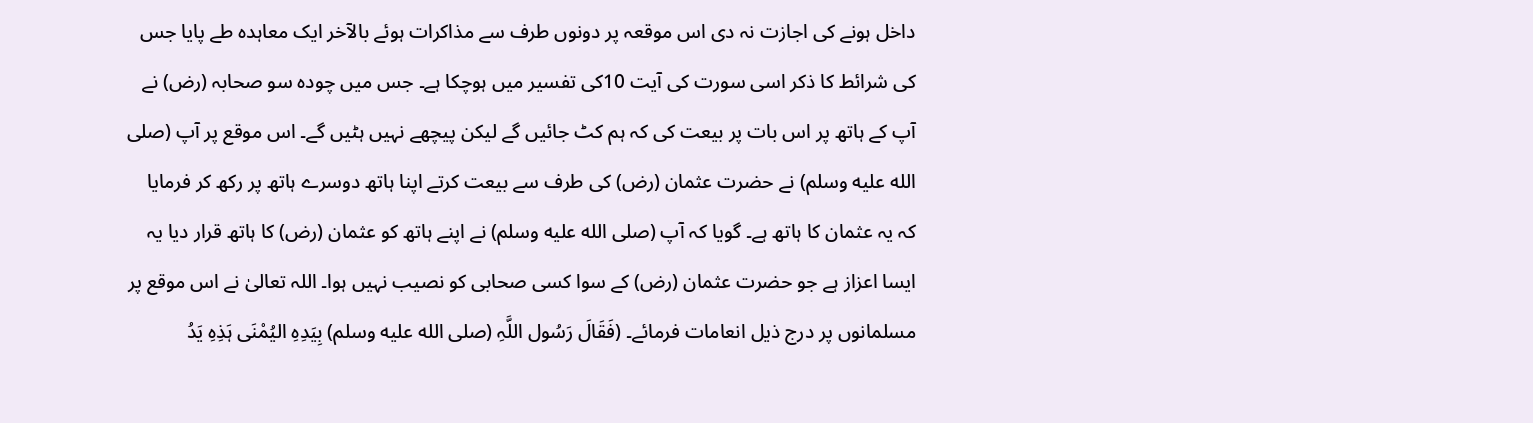داخل ہونے کی اجازت نہ دی اس موقعہ پر دونوں طرف سے مذاکرات ہوئے بالآخر ایک معاہدہ طے پایا جس کی شرائط کا ذکر اسی سورت کی آیت 10کی تفسیر میں ہوچکا ہے۔ جس میں چودہ سو صحابہ (رض) نے آپ کے ہاتھ پر اس بات پر بیعت کی کہ ہم کٹ جائیں گے لیکن پیچھے نہیں ہٹیں گے۔ اس موقع پر آپ (صلى الله عليه وسلم) نے حضرت عثمان (رض) کی طرف سے بیعت کرتے اپنا ہاتھ دوسرے ہاتھ پر رکھ کر فرمایا کہ یہ عثمان کا ہاتھ ہے۔ گویا کہ آپ (صلى الله عليه وسلم) نے اپنے ہاتھ کو عثمان (رض) کا ہاتھ قرار دیا یہ ایسا اعزاز ہے جو حضرت عثمان (رض) کے سوا کسی صحابی کو نصیب نہیں ہوا۔ اللہ تعالیٰ نے اس موقع پر مسلمانوں پر درج ذیل انعامات فرمائے۔ (فَقَالَ رَسُول اللَّہِ (صلى الله عليه وسلم) بِیَدِہِ الیُمْنَی ہَذِہِ یَدُ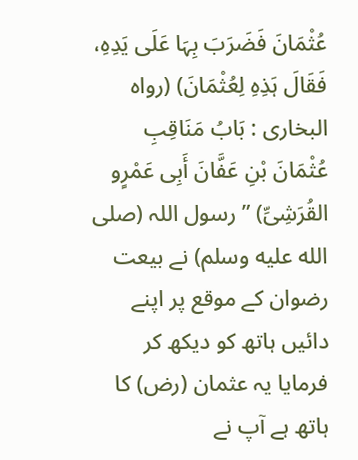عُثْمَانَ فَضَرَبَ بِہَا عَلَی یَدِہِ، فَقَالَ ہَذِہِ لِعُثْمَانَ) (رواہ البخاری : بَابُ مَنَاقِبِ عُثْمَانَ بْنِ عَفَّانَ أَبِی عَمْرٍو القُرَشِیِّ) ” رسول اللہ (صلى الله عليه وسلم) نے بیعت رضوان کے موقع پر اپنے دائیں ہاتھ کو دیکھ کر فرمایا یہ عثمان (رض) کا ہاتھ ہے آپ نے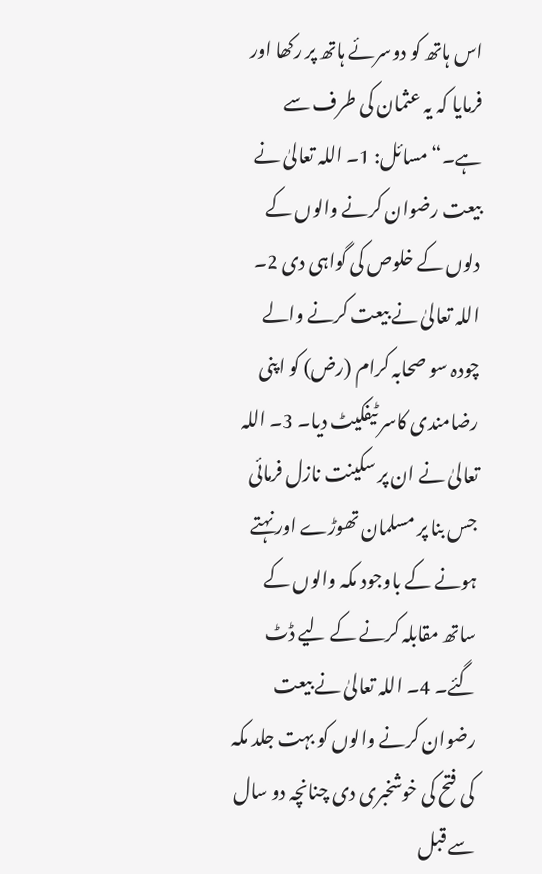اس ہاتھ کو دوسرئے ہاتھ پر رکھا اور فرمایا کہ یہ عثمان کی طرف سے ہے۔“ مسائل: 1۔ اللہ تعالیٰ نے بیعت رضوان کرنے والوں کے دلوں کے خلوص کی گواہی دی 2۔ اللہ تعالیٰ نے بیعت کرنے والے چودہ سو صحابہ کرام (رض) کو اپنی رضامندی کاسر ٹیفکیٹ دیا۔ 3۔ اللہ تعالیٰ نے ان پر سکینت نازل فرمائی جس بنا پر مسلمان تھوڑے اور نہتے ہونے کے باوجود مکہ والوں کے ساتھ مقابلہ کرنے کے لیے ڈٹ گئے۔ 4۔ اللہ تعالیٰ نے بیعت رضوان کرنے والوں کو بہت جلد مکہ کی فتح کی خوشخبری دی چنانچہ دو سال سے قبل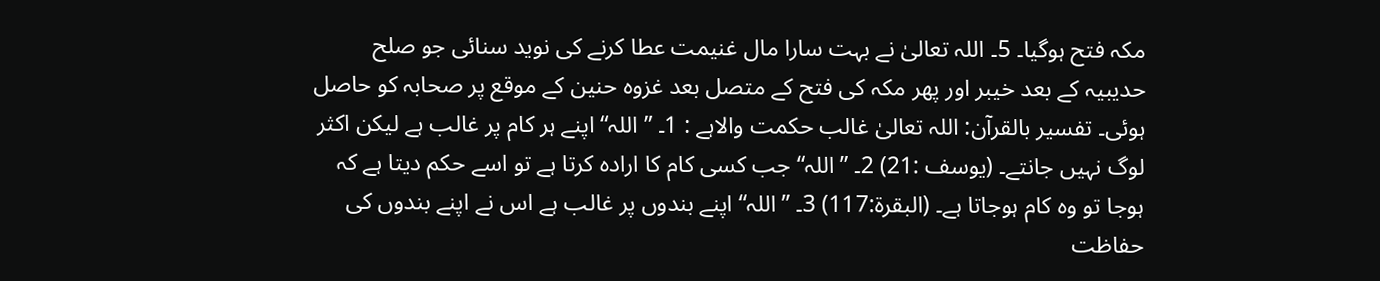مکہ فتح ہوگیا۔ 5۔ اللہ تعالیٰ نے بہت سارا مال غنیمت عطا کرنے کی نوید سنائی جو صلح حدیبیہ کے بعد خیبر اور پھر مکہ کی فتح کے متصل بعد غزوہ حنین کے موقع پر صحابہ کو حاصل ہوئی۔ تفسیر بالقرآن: اللہ تعالیٰ غالب حکمت والاہے : 1۔ ” اللہ“ اپنے ہر کام پر غالب ہے لیکن اکثر لوگ نہیں جانتے۔ (یوسف :21) 2۔ ” اللہ“ جب کسی کام کا ارادہ کرتا ہے تو اسے حکم دیتا ہے کہ ہوجا تو وہ کام ہوجاتا ہے۔ (البقرۃ:117) 3۔ ” اللہ“ اپنے بندوں پر غالب ہے اس نے اپنے بندوں کی حفاظت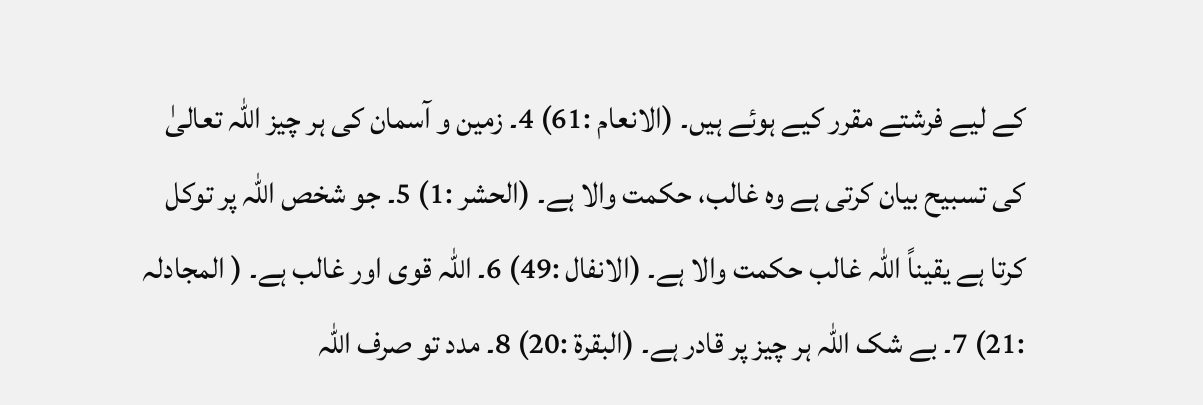کے لیے فرشتے مقرر کیے ہوئے ہیں۔ (الانعام :61) 4۔ زمین و آسمان کی ہر چیز اللہ تعالیٰ کی تسبیح بیان کرتی ہے وہ غالب، حکمت والا ہے۔ (الحشر :1) 5۔ جو شخص اللہ پر توکل کرتا ہے یقیناً اللہ غالب حکمت والا ہے۔ (الانفال :49) 6۔ اللہ قوی اور غالب ہے۔ ( المجادلہ :21) 7۔ بے شک اللہ ہر چیز پر قادر ہے۔ (البقرۃ :20) 8۔ مدد تو صرف اللہ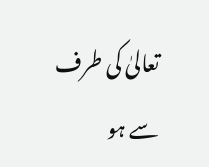تعالیٰ کی طرف سے ہو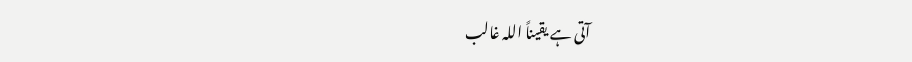آتی ہے یقیناً اللہ غالب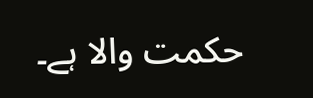حکمت والا ہے۔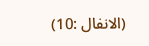(الانفال :10)